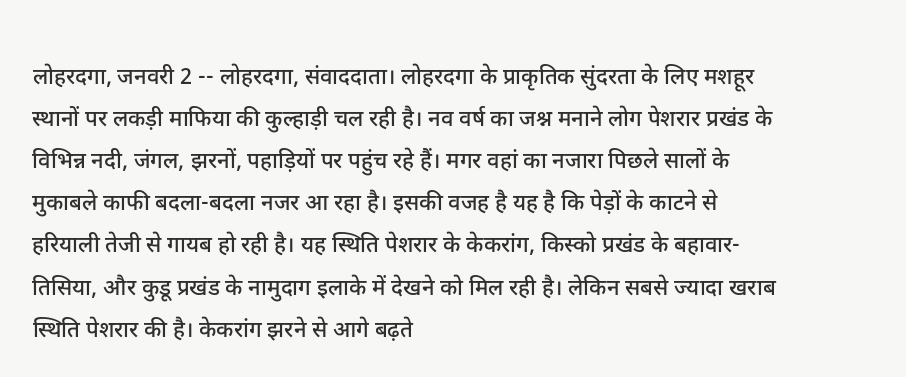लोहरदगा, जनवरी 2 -- लोहरदगा, संवाददाता। लोहरदगा के प्राकृतिक सुंदरता के लिए मशहूर स्थानों पर लकड़ी माफिया की कुल्हाड़ी चल रही है। नव वर्ष का जश्न मनाने लोग पेशरार प्रखंड के विभिन्न नदी, जंगल, झरनों, पहाड़ियों पर पहुंच रहे हैं। मगर वहां का नजारा पिछले सालों के मुकाबले काफी बदला-बदला नजर आ रहा है। इसकी वजह है यह है कि पेड़ों के काटने से हरियाली तेजी से गायब हो रही है। यह स्थिति पेशरार के केकरांग, किस्को प्रखंड के बहावार-तिसिया, और कुडू प्रखंड के नामुदाग इलाके में देखने को मिल रही है। लेकिन सबसे ज्यादा खराब स्थिति पेशरार की है। केकरांग झरने से आगे बढ़ते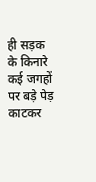ही सड़क के किनारे कई जगहों पर बड़े पेड़ काटकर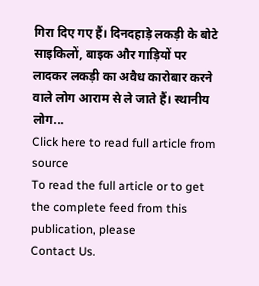गिरा दिए गए हैं। दिनदहाड़े लकड़ी के बोटे साइकिलों, बाइक और गाड़ियों पर लादकर लकड़ी का अवैध कारोबार करने वाले लोग आराम से ले जाते हैं। स्थानीय लोग...
Click here to read full article from source
To read the full article or to get the complete feed from this publication, please
Contact Us.